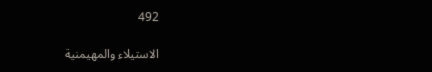492

الاستيلاء والمهيمنية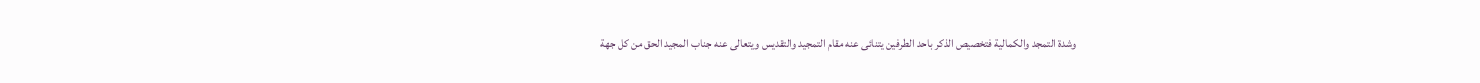وشدة التمجد والكمالية فتخصيص الذكر باحد الطرفين يتنائى عنه مقام التمجيد والتقديس ويتعالى عنه جناب المجيد الحق من كل جهة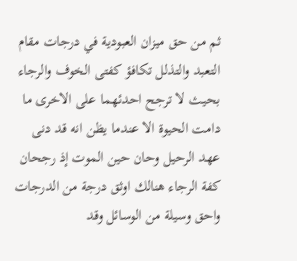ثم من حق ميزان العبودية في درجات مقام التعبد والتذلل تكافؤ كفتى الخوف والرجاء بحيث لا ترجح احدئهما على الاخرى ما دامت الحيوة الا عندما يظن انه قد دنى عهد الرحيل وحان حين الموت إذ رجحان كفة الرجاء هنالك اوثق درجة من الدرجات واحق وسيلة من الوسائل وقد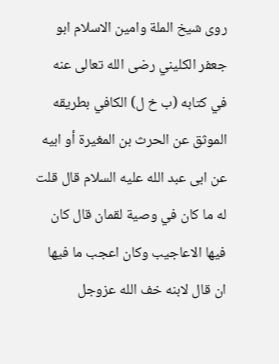روى شيخ الملة وامين الاسلام ابو جعفر الكليني رضى الله تعالى عنه في كتابه (ب خ ل) الكافي بطريقه الموثق عن الحرث بن المغيرة أو ابيه عن ابى عبد الله عليه السلام قال قلت له ما كان في وصية لقمان قال كان فيها الاعاجيب وكان اعجب ما فيها ان قال لابنه خف الله عزوجل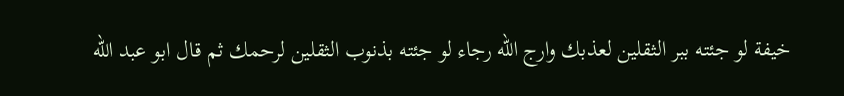خيفة لو جئته ببر الثقلين لعذبك وارج الله رجاء لو جئته بذنوب الثقلين لرحمك ثم قال ابو عبد الله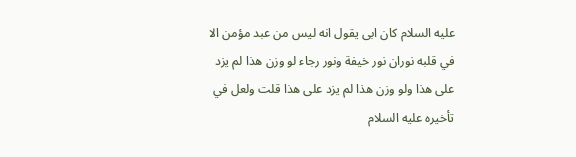عليه السلام كان ابى يقول انه ليس من عبد مؤمن الا في قلبه نوران نور خيفة ونور رجاء لو وزن هذا لم يزد على هذا ولو وزن هذا لم يزد على هذا قلت ولعل في تأخيره عليه السلام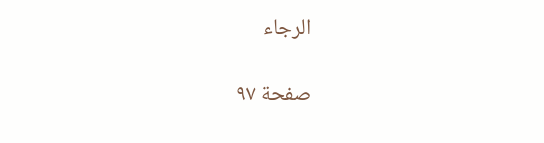الرجاء

صفحة ٩٧